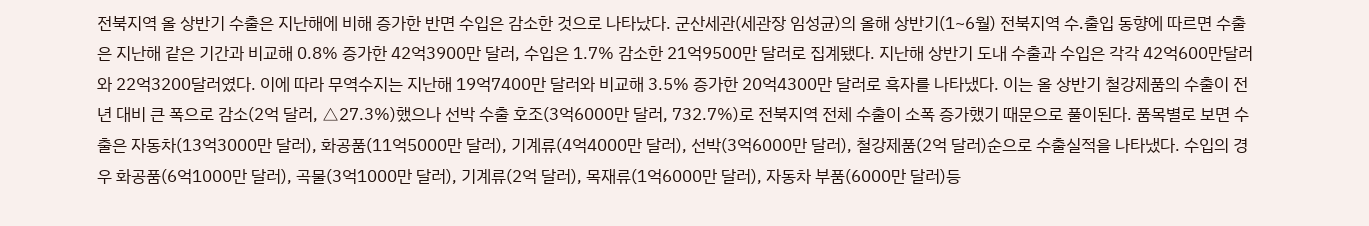전북지역 올 상반기 수출은 지난해에 비해 증가한 반면 수입은 감소한 것으로 나타났다. 군산세관(세관장 임성균)의 올해 상반기(1~6월) 전북지역 수․출입 동향에 따르면 수출은 지난해 같은 기간과 비교해 0.8% 증가한 42억3900만 달러, 수입은 1.7% 감소한 21억9500만 달러로 집계됐다. 지난해 상반기 도내 수출과 수입은 각각 42억600만달러와 22억3200달러였다. 이에 따라 무역수지는 지난해 19억7400만 달러와 비교해 3.5% 증가한 20억4300만 달러로 흑자를 나타냈다. 이는 올 상반기 철강제품의 수출이 전년 대비 큰 폭으로 감소(2억 달러, △27.3%)했으나 선박 수출 호조(3억6000만 달러, 732.7%)로 전북지역 전체 수출이 소폭 증가했기 때문으로 풀이된다. 품목별로 보면 수출은 자동차(13억3000만 달러), 화공품(11억5000만 달러), 기계류(4억4000만 달러), 선박(3억6000만 달러), 철강제품(2억 달러)순으로 수출실적을 나타냈다. 수입의 경우 화공품(6억1000만 달러), 곡물(3억1000만 달러), 기계류(2억 달러), 목재류(1억6000만 달러), 자동차 부품(6000만 달러)등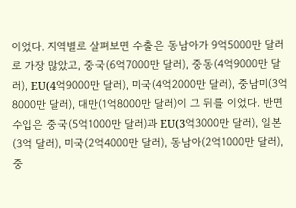이었다. 지역별로 살펴보면 수출은 동남아가 9억5000만 달러로 가장 많았고, 중국(6억7000만 달러), 중동(4억9000만 달러), EU(4억9000만 달러), 미국(4억2000만 달러), 중남미(3억8000만 달러), 대만(1억8000만 달러)이 그 뒤를 이었다. 반면 수입은 중국(5억1000만 달러)과 EU(3억3000만 달러), 일본(3억 달러), 미국(2억4000만 달러), 동남아(2억1000만 달러), 중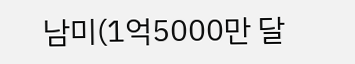남미(1억5000만 달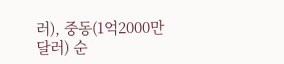러), 중동(1억2000만 달러) 순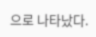으로 나타났다.